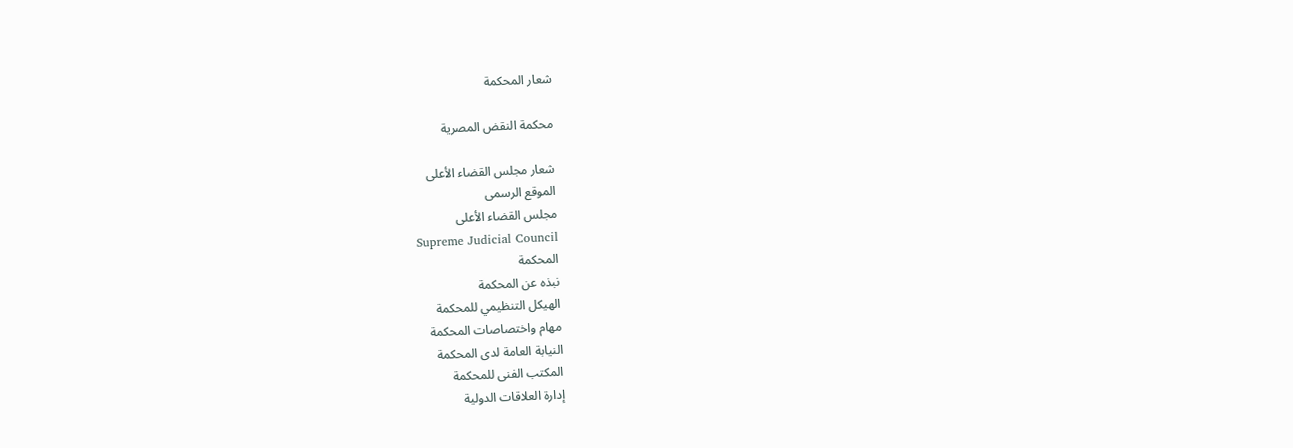شعار المحكمة

محكمة النقض المصرية

شعار مجلس القضاء الأعلى
الموقع الرسمى
مجلس القضاء الأعلى
Supreme Judicial Council
المحكمة
نبذه عن المحكمة
الهيكل التنظيمي للمحكمة
مهام واختصاصات المحكمة
النيابة العامة لدى المحكمة
المكتب الفنى للمحكمة
إدارة العلاقات الدولية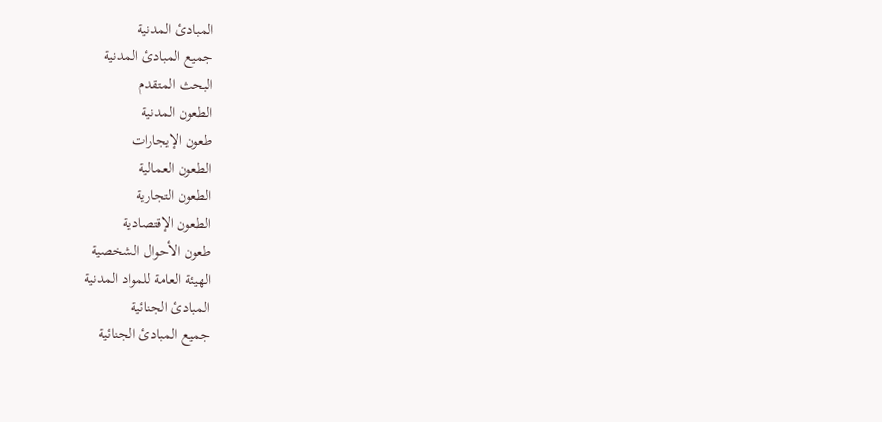المبادئ المدنية
جميع المبادئ المدنية
البحث المتقدم
الطعون المدنية
طعون الإيجارات
الطعون العمالية
الطعون التجارية
الطعون الإقتصادية
طعون الأحوال الشخصية
الهيئة العامة للمواد المدنية
المبادئ الجنائية
جميع المبادئ الجنائية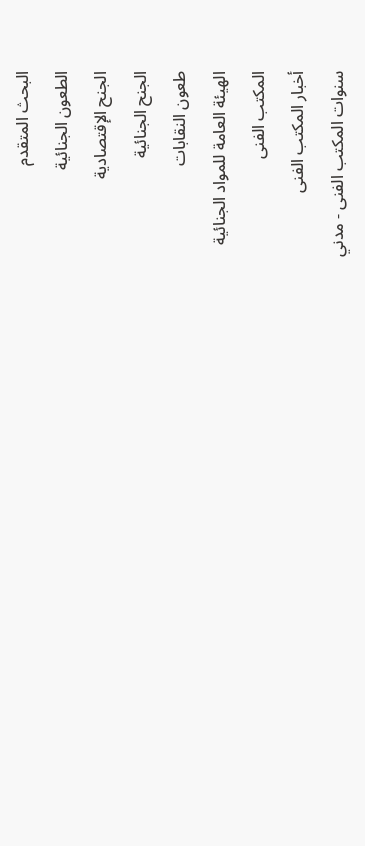البحث المتقدم
الطعون الجنائية
الجنح الإقتصادية
الجنح الجنائية
طعون النقابات
الهيئة العامة للمواد الجنائية
المكتب الفنى
أخبار المكتب الفنى
سنوات المكتب الفنى - مدني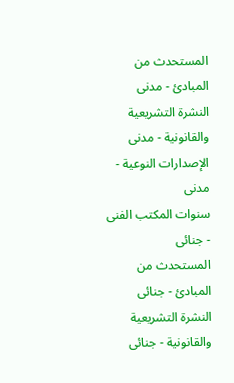المستحدث من المبادئ - مدنى
النشرة التشريعية والقانونية - مدنى
الإصدارات النوعية - مدنى
سنوات المكتب الفنى - جنائى
المستحدث من المبادئ - جنائى
النشرة التشريعية والقانونية - جنائى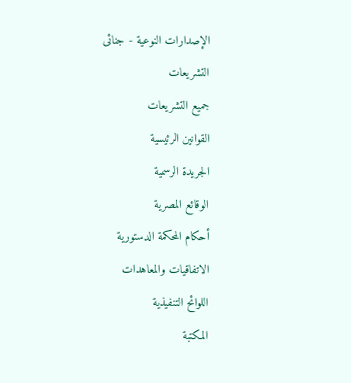الإصدارات النوعية - جنائى
التشريعات
جميع التشريعات
القوانين الرئيسية
الجريدة الرسمية
الوقائع المصرية
أحكام المحكمة الدستورية
الاتفاقيات والمعاهدات
اللوائح التنفيذية
المكتبة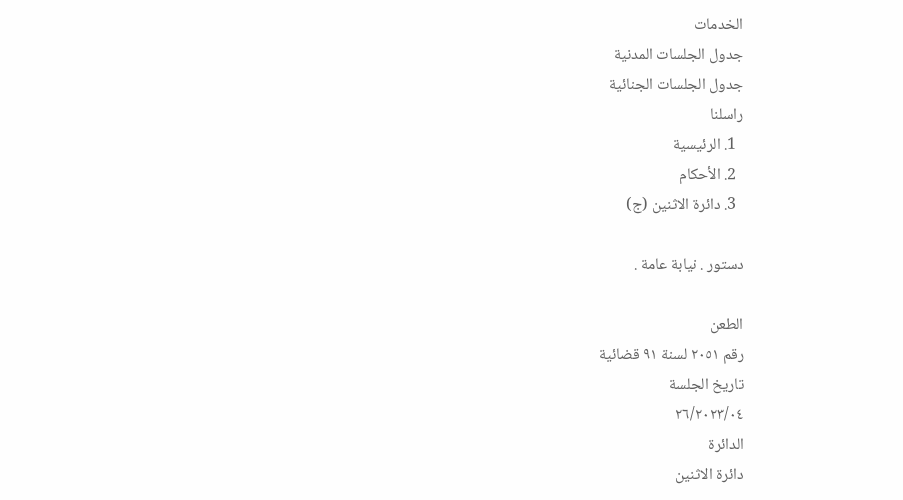الخدمات
جدول الجلسات المدنية
جدول الجلسات الجنائية
راسلنا
  1. الرئيسية
  2. الأحكام
  3. دائرة الاثنين (ج)

دستور . نيابة عامة .

الطعن
رقم ۲۰٥۱ لسنة ۹۱ قضائية
تاريخ الجلسة
۲۰۲۳/۰٤/۲٦
الدائرة
دائرة الاثنين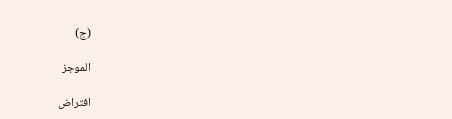(ج)

الموجز

افتراض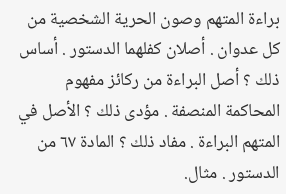براءة المتهم وصون الحرية الشخصية من كل عدوان . أصلان كفلهما الدستور . أساس ذلك ؟ أصل البراءة من ركائز مفهوم المحاكمة المنصفة . مؤدى ذلك ؟ الأصل في المتهم البراءة . مفاد ذلك ؟ المادة ٦٧ من الدستور . مثال.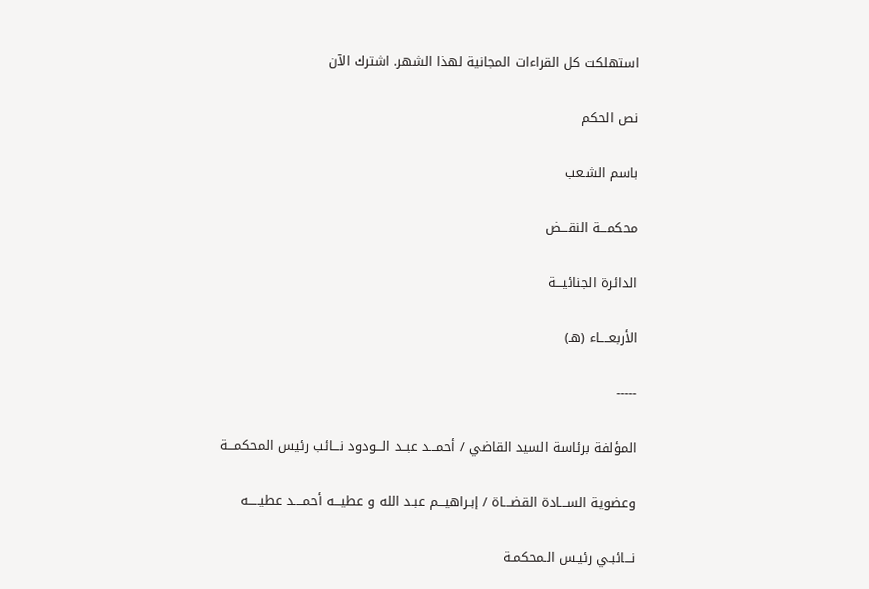استهلكت كل القراءات المجانية لهذا الشهر. اشترك الآن

نص الحكم

باسم الشـعب

محكمـــة النقـــض

الدائرة الجنائيـــة

الأربعــــاء (هـ)

-----

المؤلفة برئاسة السيد القاضي / أحمـــد عبــد الـــودود نـــائب رئيس المحكمـــة

وعضوية الســـادة القضـــاة / إبـراهيـــم عبـد الله و عطيـــه أحمــــد عطيـــــه

نـــائبـي رئيـس الـمحكمـة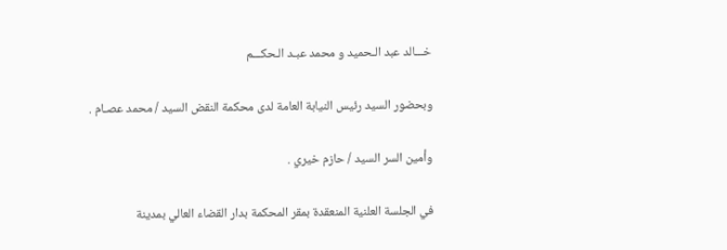خـــالد عبد الـحميد و محمد عبـد الـحكـــم

وبحضور السيد رئيس النيابة العامة لدى محكمة النقض السيد / محمد عصـام .

وأمين السر السيد / حازم خيري .

في الجلسة العلنية المنعقدة بمقر المحكمة بدار القضاء العالي بمدينة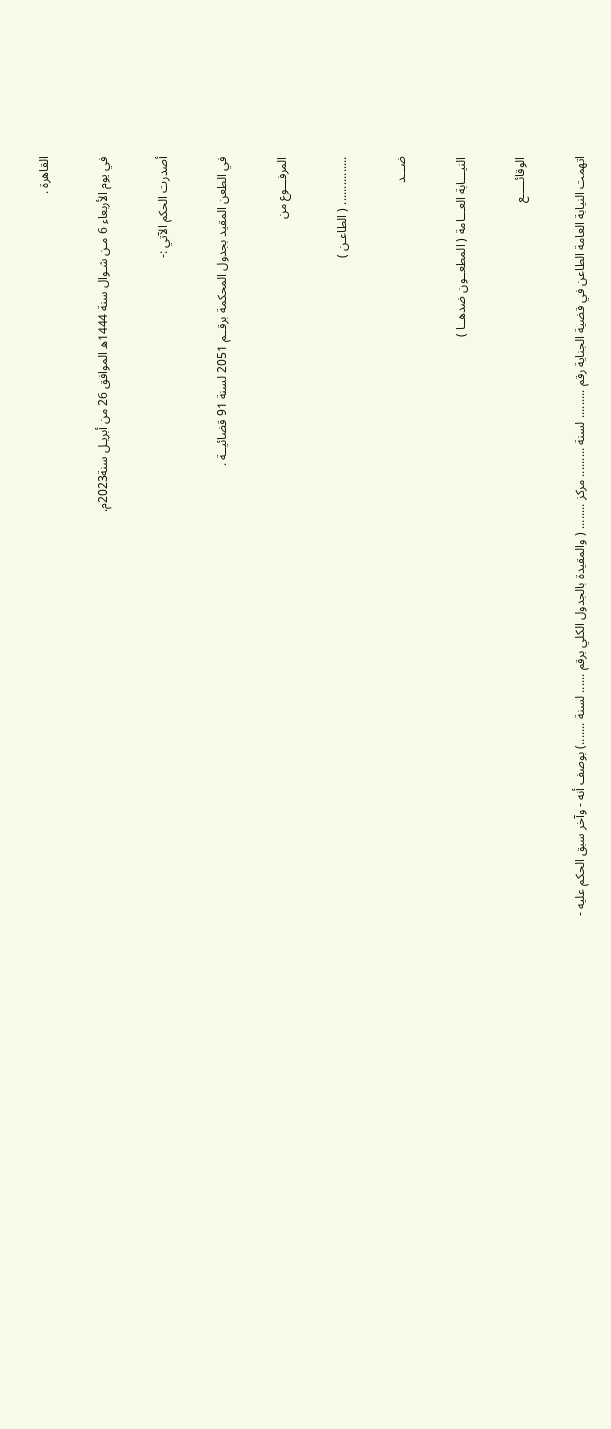القاهرة .

في يوم الأربعاء 6 مـن شـوال سنة 1444ه الموافق 26 من أبريـل سنة2023م.

أصدرت الحكم الآتي :-

في الطعن المقيد بجدول المحكمة برقــم 2051 لسنة 91 قضائيــة .

المرفـــوع من

............... ( الطاعـن )

ضـــد

النيـــابة العـــامة ( المطعــون ضدهــا )

الوقائـــــع

اتهمت النيابة العامة الطاعن في قضية الجناية رقم ......... لسنة ......... مركز ........ ( والمقيدة بالجدول الكلي برقم ...... لسنة .......) بوصف أنه - وآخر سبق الحكم عليه -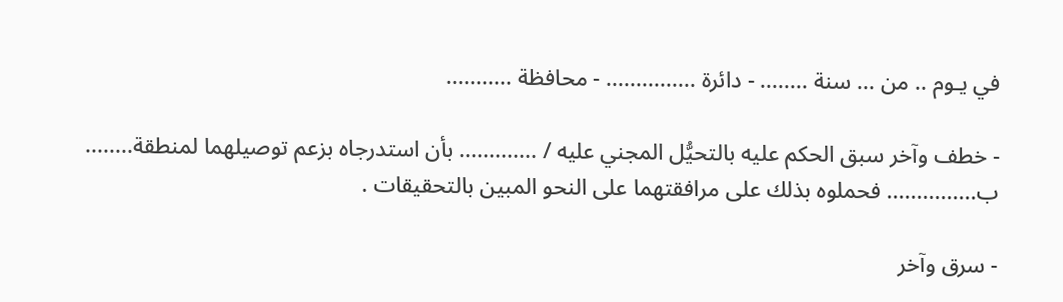في يـوم .. من ... سنة ........ - دائرة ............... - محافظة ...........

- خطف وآخر سبق الحكم عليه بالتحيُّل المجني عليه / ............. بأن استدرجاه بزعم توصيلهما لمنطقة........ ب............... فحملوه بذلك على مرافقتهما على النحو المبين بالتحقيقات .

- سرق وآخر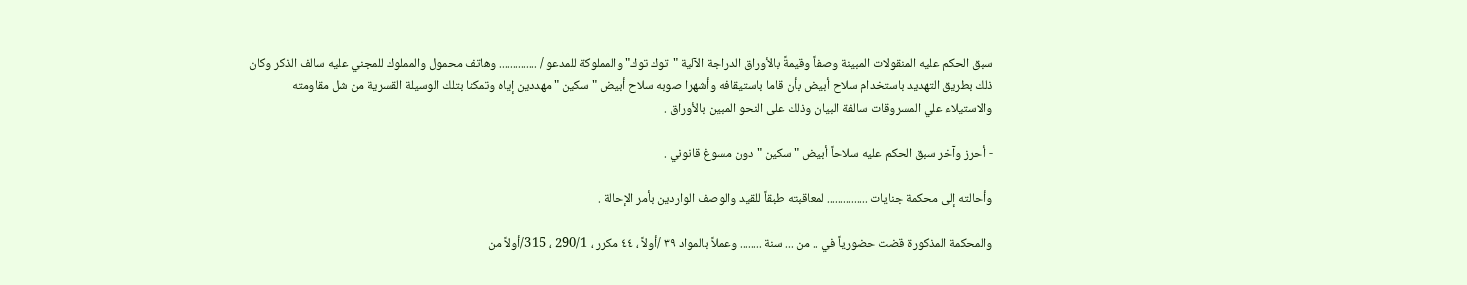سبق الحكم عليه المنقولات المبينة وصفاً وقيمةً بالأوراق الدراجة الآلية "توك توك" والمملوكة للمدعو / .............. وهاتف محمول والمملوك للمجني عليه سالف الذكر وكان ذلك بطريق التهديد باستخدام سلاح أبيض بأن قاما باستيقافه وأشهرا صوبه سلاح أبيض "سكين " مهددين إياه وتمكنا بتلك الوسيلة القسرية من شل مقاومته والاستيلاء علي المسروقات سالفة البيان وذلك على النحو المبين بالأوراق .

- أحرز وآخر سبق الحكم عليه سلاحاً أبيض " سكين " دون مسوغ قانوني .

وأحالته إلى محكمة جنايات ............... لمعاقبته طبقاً للقيد والوصف الواردين بأمر الإحالة .

والمحكمة المذكورة قضت حضورياً في .. من ... سنة ........ وعملاً بالمواد ٣٩ /أولاً ، ٤٤ مكرر ، 290/1 ، 315/أولاً من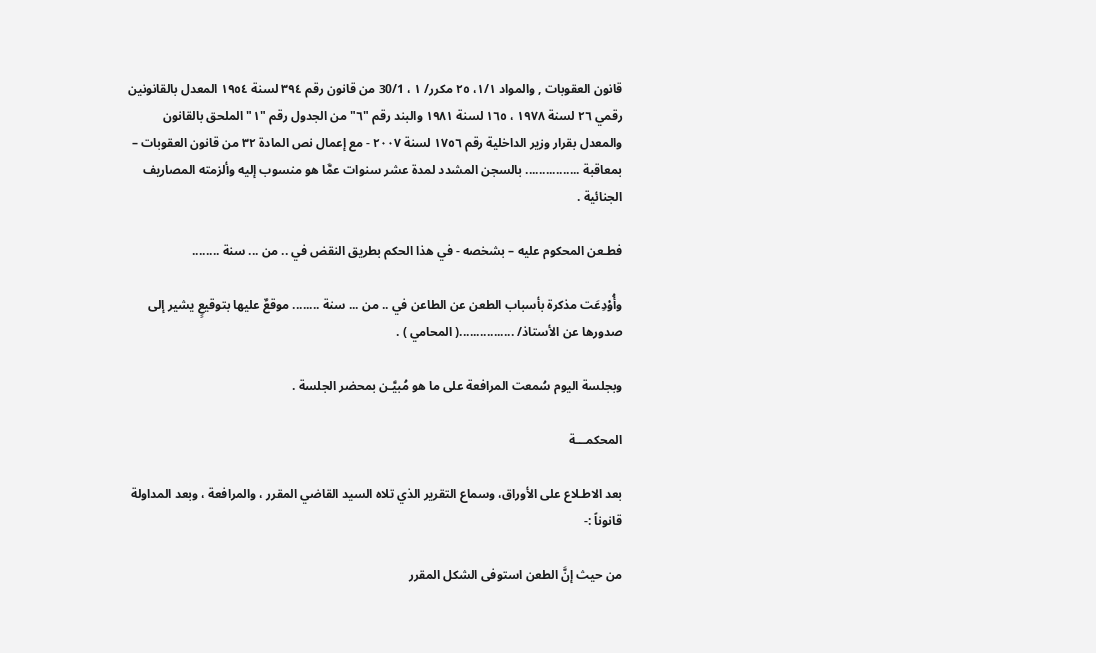قانون العقوبات , والمواد ١/١، ٢٥ مكرر/ ۱ ، 30/1 من قانون رقم ٣٩٤ لسنة ۱۹٥٤ المعدل بالقانونين رقمي ٢٦ لسنة ۱۹۷۸ ، ١٦٥ لسنة ۱۹۸۱ والبند رقم "٦" من الجدول رقم "١" الملحق بالقانون والمعدل بقرار وزير الداخلية رقم ١٧٥٦ لسنة ۲۰۰۷ - مع إعمال نص المادة ٣٢ من قانون العقوبات – بمعاقبة ................ بالسجن المشدد لمدة عشر سنوات عمَّا هو منسوب إليه وألزمته المصاريف الجنائية .

فطـعن المحكوم عليه – بشخصه - في هذا الحكم بطريق النقض في .. من ... سنة ........

وأُوْدِعَت مذكرة بأسباب الطعن عن الطاعن في .. من ... سنة ........ موقعٌ عليها بتوقيعٍ يشير إلى صدورها عن الأستاذ/ ................( المحامي ) .

وبجلسة اليوم سُمعت المرافعة على ما هو مُبيَّـن بمحضر الجلسة .

المحكمـــة

بعد الاطـلاع على الأوراق، وسماع التقرير الذي تلاه السيد القاضي المقرر ، والمرافعة ، وبعد المداولة قانوناً :-

من حيث إنَّ الطعن استوفى الشكل المقرر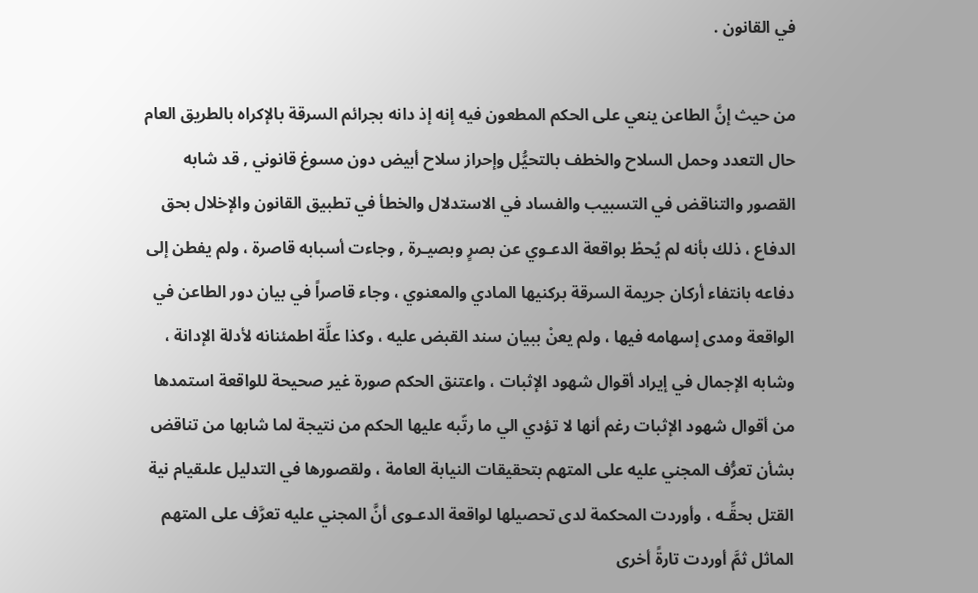في القانون .

من حيث إنَّ الطاعن ينعي على الحكم المطعون فيه إنه إذ دانه بجرائم السرقة بالإكراه بالطريق العام حال التعدد وحمل السلاح والخطف بالتحيُّل وإحراز سلاح أبيض دون مسوغ قانوني , قد شابه القصور والتناقض في التسبيب والفساد في الاستدلال والخطأ في تطبيق القانون والإخلال بحق الدفاع ، ذلك بأنه لم يُحطْ بواقعة الدعـوي عن بصرٍ وبصيـرة , وجاءت أسبابه قاصرة ، ولم يفطن إلى دفاعه بانتفاء أركان جريمة السرقة بركنيها المادي والمعنوي ، وجاء قاصراً في بيان دور الطاعن في الواقعة ومدى إسهامه فيها ، ولم يعنْ ببيان سند القبض عليه ، وكذا علَّة اطمئنانه لأدلة الإدانة ، وشابه الإجمال في إيراد أقوال شهود الإثبات ، واعتنق الحكم صورة غير صحيحة للواقعة استمدها من أقوال شهود الإثبات رغم أنها لا تؤدي الي ما رتّبه عليها الحكم من نتيجة لما شابها من تناقض بشأن تعرُّف المجني عليه على المتهم بتحقيقات النيابة العامة ، ولقصورها في التدليل علىقيام نية القتل بحقِّـه ، وأوردت المحكمة لدى تحصيلها لواقعة الدعـوى أنَّ المجني عليه تعرَّف على المتهم الماثل ثمَّ أوردت تارةً أخرى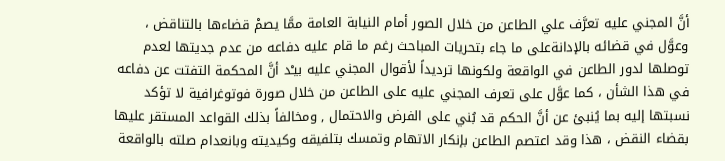أنَّ المجني عليه تعرَّف علي الطاعن من خلال الصور أمام النيابة العامة ممَّا يصمْ قضاءها بالتناقض ، وعوَّل في قضائه بالإدانةعلى ما جاء بتحريات المباحث رغم ما قام عليه دفاعه من عدم جديتها لعدم توصلها لدور الطاعن في الواقعة ولكونها ترديداً لأقوال المجني عليه بيـْد أنَّ المحكمة التفتت عن دفاعه في هذا الشأن ، كما عوَّل على تعرف المجني عليه على الطاعن من خلال صورة فوتوغرافية لا تؤكد نسبتها إليه بما يُنبئ عن أنَّ الحكم قد بُني على الفرض والاحتمال , ومخالفاً بذلك القواعد المستقر عليها بقضاء النقض ، هذا وقد اعتصم الطاعن بإنكار الاتهام وتمسك بتلفيقه وكيديته وبانعدام صلته بالواقعة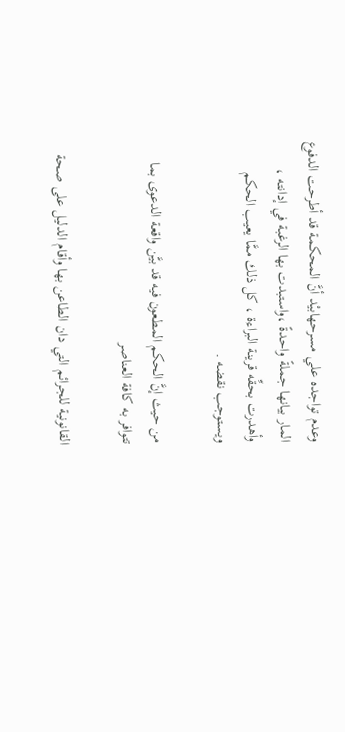وعدم تواجده علي مسرحهابيْد أنَّ المحكمة قد أطرحت الدفوع المار بيانها جملةً واحدةً ،واستبدت بها الرغبة في إدانته ، وأهدرت بحقِّه قرينة البراءة ، كل ذلك ممَّا يعيب الحكم ويستوجب نقضه .

من حيث إنَّ الحكم المطعون فيه قد بيَّن واقعة الدعوى بما تتوافر به كافة العناصر

القانونية للجرائم التي دان الطاعن بها وأقام الدليل على صحة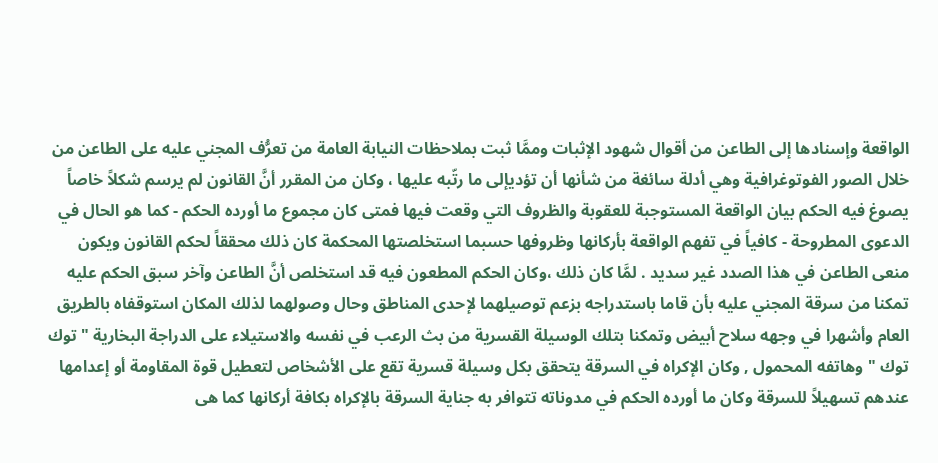الواقعة وإسنادها إلى الطاعن من أقوال شهود الإثبات وممَّا ثبت بملاحظات النيابة العامة من تعرُّف المجني عليه على الطاعن من خلال الصور الفوتوغرافية وهي أدلة سائغة من شأنها أن تؤديإلى ما رتّبه عليها ، وكان من المقرر أنَّ القانون لم يرسم شكلاً خاصاً يصوغ فيه الحكم بيان الواقعة المستوجبة للعقوبة والظروف التي وقعت فيها فمتى كان مجموع ما أورده الحكم - كما هو الحال في الدعوى المطروحة - كافياً في تفهم الواقعة بأركانها وظروفها حسبما استخلصتها المحكمة كان ذلك محققاً لحكم القانون ويكون منعى الطاعن في هذا الصدد غير سديد . لمَّا كان ذلك ،وكان الحكم المطعون فيه قد استخلص أنَّ الطاعن وآخر سبق الحكم عليه تمكنا من سرقة المجني عليه بأن قاما باستدراجه بزعم توصيلهما لإحدى المناطق وحال وصولهما لذلك المكان استوقفاه بالطريق العام وأشهرا في وجهه سلاح أبيض وتمكنا بتلك الوسيلة القسرية من بث الرعب في نفسه والاستيلاء على الدراجة البخارية " توك توك " وهاتفه المحمول , وكان الإكراه في السرقة يتحقق بكل وسيلة قسرية تقع على الأشخاص لتعطيل قوة المقاومة أو إعدامها عندهم تسهيلاً للسرقة وكان ما أورده الحكم في مدوناته تتوافر به جناية السرقة بالإكراه بكافة أركانها كما هى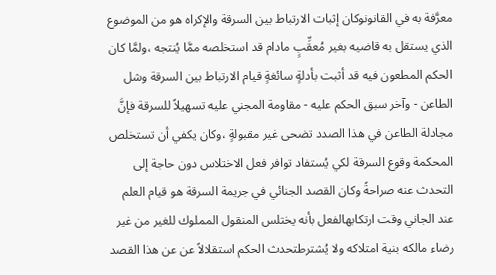معرَّفة به في القانونوكان إثبات الارتباط بين السرقة والإكراه هو من الموضوع الذي يستقل به قاضيه بغير مُعقِّبٍ مادام قد استخلصه ممَّا يُنتجه ،ولمَّا كان الحكم المطعون فيه قد أثبت بأدلةٍ سائغةٍ قيام الارتباط بين السرقة وشل الطاعن - وآخر سبق الحكم عليه - مقاومة المجني عليه تسهيلاً للسرقة فإنَّ مجادلة الطاعن في هذا الصدد تضحى غير مقبولةٍ ،وكان يكفي أن تستخلص المحكمة وقوع السرقة لكي يُستفاد توافر فعل الاختلاس دون حاجة إلى التحدث عنه صراحةً وكان القصد الجنائي في جريمة السرقة هو قيام العلم عند الجاني وقت ارتكابهالفعل بأنه يختلس المنقول المملوك للغير من غير رضاء مالكه بنية امتلاكه ولا يُشترطتحدث الحكم استقلالاً عن عن هذا القصد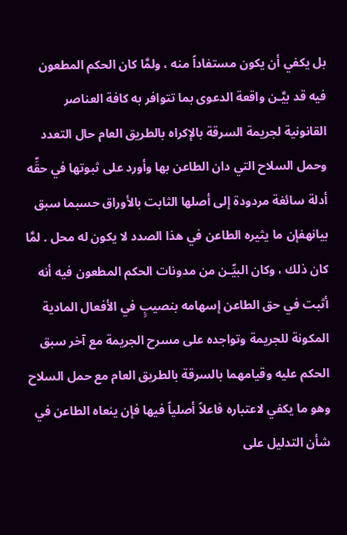بل يكفي أن يكون مستفاداً منه ، ولمَّا كان الحكم المطعون فيه قد بيَّـن واقعة الدعوى بما تتوافر به كافة العناصر القانونية لجريمة السرقة بالإكراه بالطريق العام حال التعدد وحمل السلاح التي دان الطاعن بها وأورد على ثبوتها في حقِّه أدلة سائغة مردودة إلى أصلها الثابت بالأوراق حسبما سبق بيانهفإن ما يثيره الطاعن في هذا الصدد لا يكون له محل . لمَّا كان ذلك ، وكان البيِّـن من مدونات الحكم المطعون فيه أنه أثبت في حق الطاعن إسهامه بنصيبٍ في الأفعال المادية المكونة للجريمة وتواجده على مسرح الجريمة مع آخر سبق الحكم عليه وقيامهما بالسرقة بالطريق العام مع حمل السلاح وهو ما يكفي لاعتباره فاعلاً أصلياً فيها فإن ينعاه الطاعن في شأن التدليل على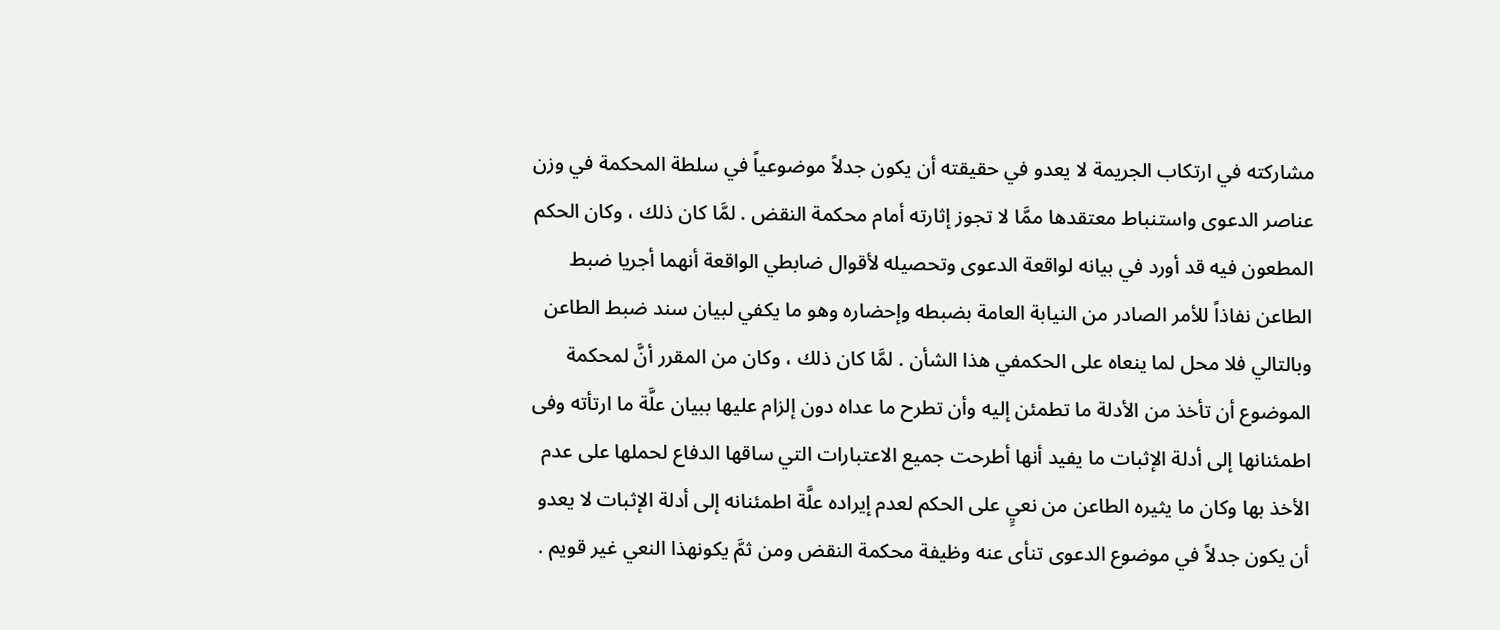مشاركته في ارتكاب الجريمة لا يعدو في حقيقته أن يكون جدلاً موضوعياً في سلطة المحكمة في وزن عناصر الدعوى واستنباط معتقدها ممَّا لا تجوز إثارته أمام محكمة النقض . لمَّا كان ذلك ، وكان الحكم المطعون فيه قد أورد في بيانه لواقعة الدعوى وتحصيله لأقوال ضابطي الواقعة أنهما أجريا ضبط الطاعن نفاذاً للأمر الصادر من النيابة العامة بضبطه وإحضاره وهو ما يكفي لبيان سند ضبط الطاعن وبالتالي فلا محل لما ينعاه على الحكمفي هذا الشأن . لمَّا كان ذلك ، وكان من المقرر أنَّ لمحكمة الموضوع أن تأخذ من الأدلة ما تطمئن إليه وأن تطرح ما عداه دون إلزام عليها ببيان علَّة ما ارتأته وفى اطمئنانها إلى أدلة الإثبات ما يفيد أنها أطرحت جميع الاعتبارات التي ساقها الدفاع لحملها على عدم الأخذ بها وكان ما يثيره الطاعن من نعيٍ على الحكم لعدم إيراده علَّة اطمئنانه إلى أدلة الإثبات لا يعدو أن يكون جدلاً في موضوع الدعوى تنأى عنه وظيفة محكمة النقض ومن ثمَّ يكونهذا النعي غير قويم .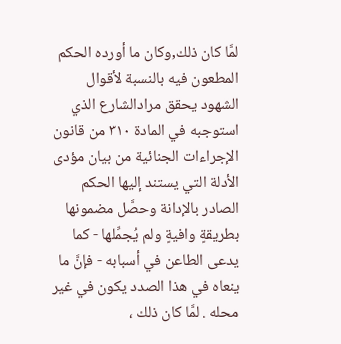لمَّا كان ذلك,وكان ما أورده الحكم المطعون فيه بالنسبة لأقوال الشهود يحقق مرادالشارع الذي استوجبه في المادة ۳۱۰ من قانون الإجراءات الجنائية من بيان مؤدى الأدلة التي يستند إليها الحكم الصادر بالإدانة وحصَّل مضمونها بطريقةٍ وافيةٍ ولم يُجمِّلها - كما يدعى الطاعن في أسبابه - فإنَّ ما ينعاه في هذا الصدد يكون في غير محله . لمَّا كان ذلك ،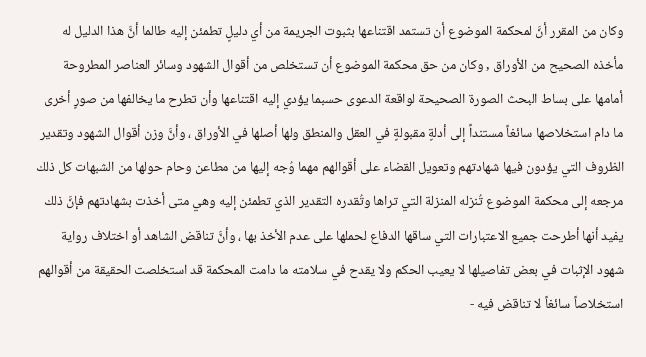وكان من المقرر أنَّ لمحكمة الموضوع أن تستمد اقتناعها بثبوت الجريمة من أي دليلٍ تطمئن إليه طالما أنَّ هذا الدليل له مأخذه الصحيح من الأوراق , وكان من حق محكمة الموضوع أن تستخلص من أقوال الشهود وسائر العناصر المطروحة أمامها على بساط البحث الصورة الصحيحة لواقعة الدعوى حسبما يؤدي إليه اقتناعها وأن تطرح ما يخالفها من صورٍ أخرى ما دام استخلاصها سائغاً مستنداً إلى أدلةٍ مقبولةٍ في العقل والمنطق ولها أصلها في الأوراق ، وأنَّ وزن أقوال الشهود وتقدير الظروف التي يؤدون فيها شهادتهم وتعويل القضاء على أقوالهم مهما وُجه إليها من مطاعن وحام حولها من الشبهات كل ذلك مرجعه إلى محكمة الموضوع تُنزله المنزلة التي تراها وتُقدره التقدير الذي تطمئن إليه وهي متى أخذت بشهادتهم فإنَّ ذلك يفيد أنها أطرحت جميع الاعتبارات التي ساقها الدفاع لحملها على عدم الأخذ بها ، وأنَّ تناقض الشاهد أو اختلاف رواية شهود الإثبات في بعض تفاصيلها لا يعيب الحكم ولا يقدح في سلامته ما دامت المحكمة قد استخلصت الحقيقة من أقوالهم استخلاصاً سائغاً لا تناقض فيه -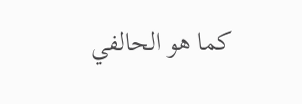كما هو الحالفي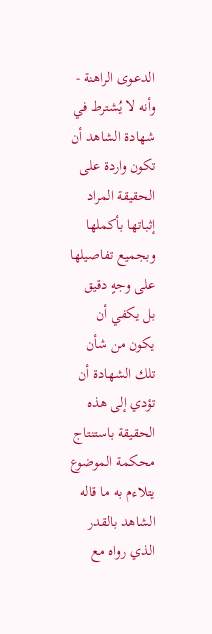الدعـوى الراهنة - وأنه لا يُشترط في شهادة الشاهد أن تكون واردة على الحقيقة المراد إثباتها بأكملها وبجميع تفاصيلها على وجهٍ دقيق بل يكفي أن يكون من شأن تلك الشهادة أن تؤدي إلى هذه الحقيقة باستنتاج محكمة الموضوع يتلاءم به ما قاله الشاهد بالقدر الذي رواه مع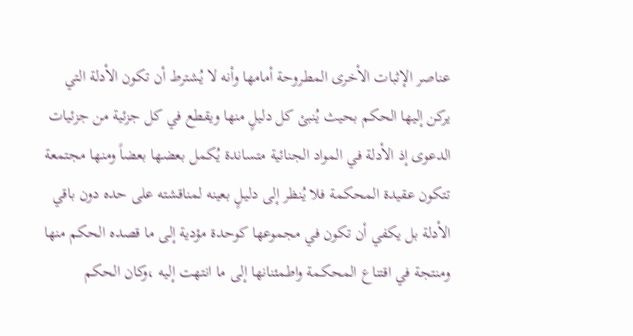عناصر الإثبات الأخرى المطروحة أمامها وأنه لا يُشترط أن تكون الأدلة التي يركن إليها الحكم بحيث يُنبئ كل دليلٍ منها ويقطع في كل جزئية من جزئيات الدعوى إذ الأدلة في المواد الجنائية متساندة يُكمل بعضها بعضاً ومنها مجتمعة تتكون عقيدة المحكمة فلا يُنظر إلى دليـلٍ بعينه لمناقشته على حده دون باقي الأدلة بل يكفي أن تكون في مجموعها كوحدة مؤدية إلى ما قصده الحكم منها ومنتجة في اقتناع المحكمة واطمئنانها إلى ما انتهت إليه ،وكان الحكم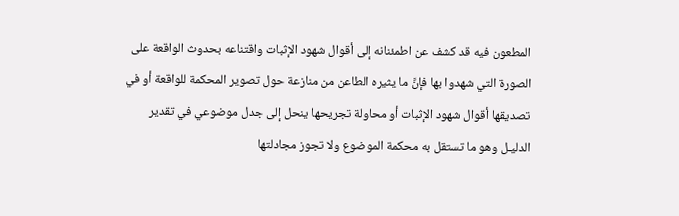المطعون فيه قد كشف عن اطمئنانه إلى أقوال شهود الإثبات واقتناعه بحدوث الواقعة على الصورة التي شهدوا بها فإنَّ ما يثيره الطاعن من منازعة حول تصوير المحكمة للواقعة أو في تصديقها أقوال شهود الإثبات أو محاولة تجريحها ينحل إلى جدل موضوعي في تقدير الدليـل وهو ما تستقل به محكمة الموضوع ولا تجوز مجادلتها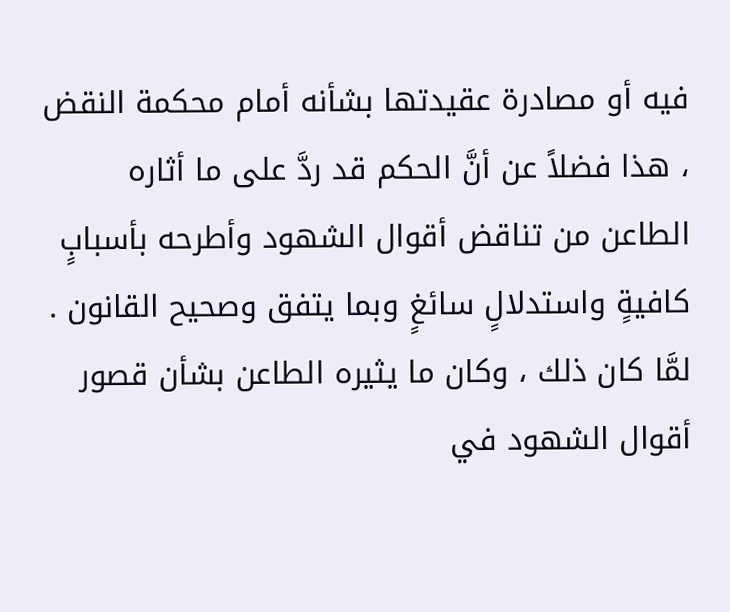فيه أو مصادرة عقيدتها بشأنه أمام محكمة النقض ، هذا فضلاً عن أنَّ الحكم قد ردَّ على ما أثاره الطاعن من تناقض أقوال الشهود وأطرحه بأسبابٍ كافيةٍ واستدلالٍ سائغٍ وبما يتفق وصحيح القانون . لمَّا كان ذلك ، وكان ما يثيره الطاعن بشأن قصور أقوال الشهود في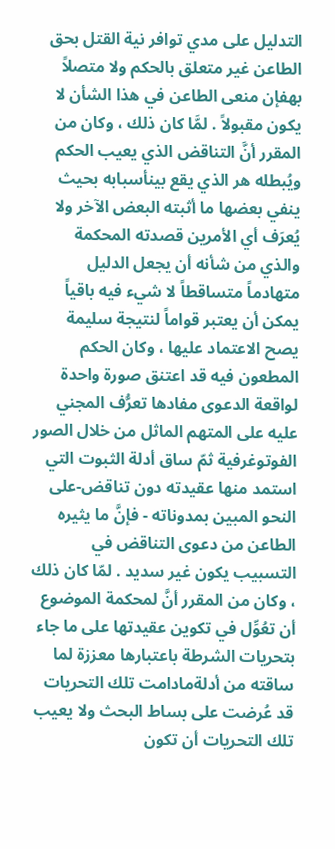التدليل على مدي توافر نية القتل بحق الطاعن غير متعلق بالحكم ولا متصلاً بهفإن منعى الطاعن في هذا الشأن لا يكون مقبولاً . لمَّا كان ذلك ، وكان من المقرر أنَّ التناقض الذي يعيب الحكم ويُبطله هر الذي يقع بينأسبابه بحيث ينفي بعضها ما أثبته البعض الآخر ولا يُعرَف أي الأمرين قصدته المحكمة والذي من شأنه أن يجعل الدليل متهادماً متساقطاً لا شيء فيه باقياً يمكن أن يعتبر قواماً لنتيجة سليمة يصح الاعتماد عليها ، وكان الحكم المطعون فيه قد اعتنق صورة واحدة لواقعة الدعوى مفادها تعرُّف المجني عليه على المتهم الماثل من خلال الصور الفوتوغرفية ثمّ ساق أدلة الثبوت التي استمد منها عقيدته دون تناقض-على النحو المبين بمدوناته - فإنَّ ما يثيره الطاعن من دعوى التناقض في التسبيب يكون غير سديد . لمّا كان ذلك ، وكان من المقرر أنَّ لمحكمة الموضوع أن تعُوِّل في تكوين عقيدتها على ما جاء بتحريات الشرطة باعتبارها معززة لما ساقته من أدلةمادامت تلك التحريات قد عُرضت على بساط البحث ولا يعيب تلك التحريات أن تكون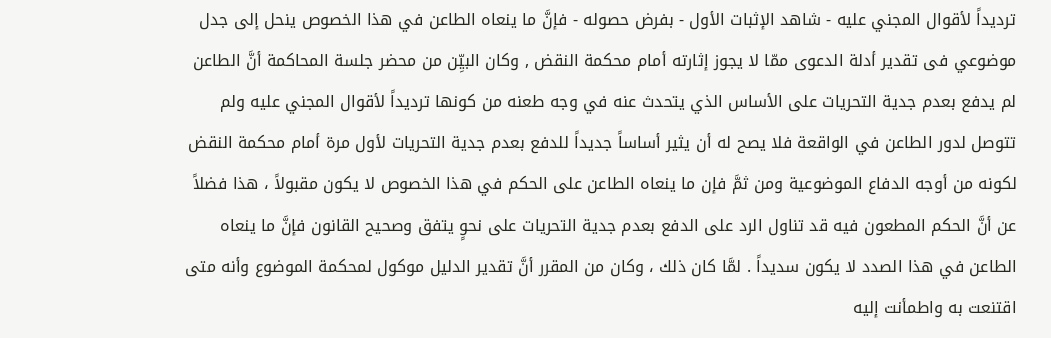ترديداً لأقوال المجني عليه - شاهد الإثبات الأول - بفرض حصوله - فإنَّ ما ينعاه الطاعن في هذا الخصوص ينحل إلى جدل موضوعي فى تقدير أدلة الدعوى ممّا لا يجوز إثارته أمام محكمة النقض , وكان البيِّن من محضر جلسة المحاكمة أنَّ الطاعن لم يدفع بعدم جدية التحريات على الأساس الذي يتحدث عنه في وجه طعنه من كونها ترديداً لأقوال المجني عليه ولم تتوصل لدور الطاعن في الواقعة فلا يصح له أن يثير أساساً جديداً للدفع بعدم جدية التحريات لأول مرة أمام محكمة النقض لكونه من أوجه الدفاع الموضوعية ومن ثمَّ فإن ما ينعاه الطاعن على الحكم في هذا الخصوص لا يكون مقبولاً ، هذا فضلاً عن أنَّ الحكم المطعون فيه قد تناول الرد على الدفع بعدم جدية التحريات على نحوٍ يتفق وصحيح القانون فإنَّ ما ينعاه الطاعن في هذا الصدد لا يكون سديداً . لمَّا كان ذلك ، وكان من المقرر أنَّ تقدير الدليل موكول لمحكمة الموضوع وأنه متى اقتنعت به واطمأنت إليه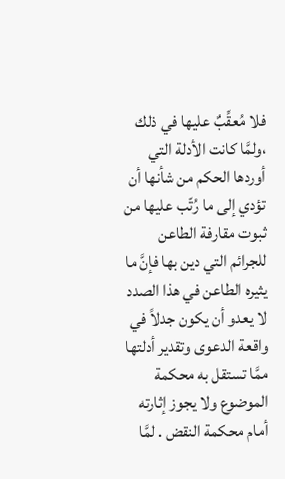فلا مُعقِّبٌ عليها في ذلك ،ولمَّا كانت الأدلة التي أوردها الحكم من شأنها أن تؤدي إلى ما رُتّب عليها من ثبوت مقارفة الطاعن للجرائم التي دين بها فإنَّ ما يثيره الطاعن في هذا الصدد لا يعدو أن يكون جدلاً في واقعة الدعوى وتقدير أدلتها ممَّا تستقل به محكمة الموضوع ولا يجوز إثارته أمام محكمة النقض . لمَّا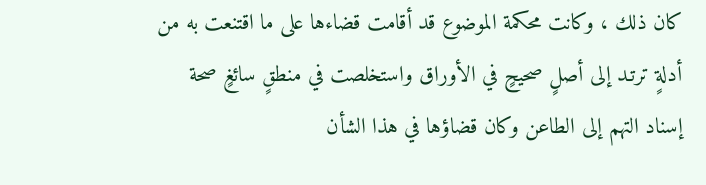كان ذلك ، وكانت محكمة الموضوع قد أقامت قضاءها على ما اقتنعت به من أدلةٍ ترتـد إلى أصلٍ صحيحٍ في الأوراق واستخلصت في منطقٍ سائغٍ صحة إسناد التهم إلى الطاعن وكان قضاؤها في هذا الشأن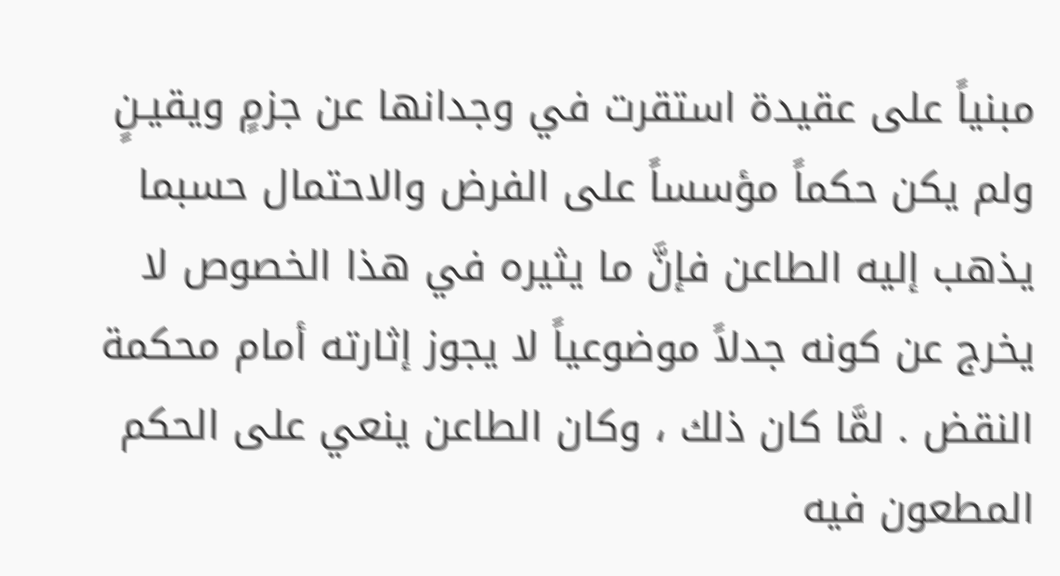مبنياً على عقيدة استقرت في وجدانها عن جزمٍ ويقيـنٍ ولم يكن حكماً مؤسساً على الفرض والاحتمال حسبما يذهب إليه الطاعن فإنَّ ما يثيره في هذا الخصوص لا يخرج عن كونه جدلاً موضوعياً لا يجوز إثارته أمام محكمة النقض . لمَّا كان ذلك ، وكان الطاعن ينعي على الحكم المطعون فيه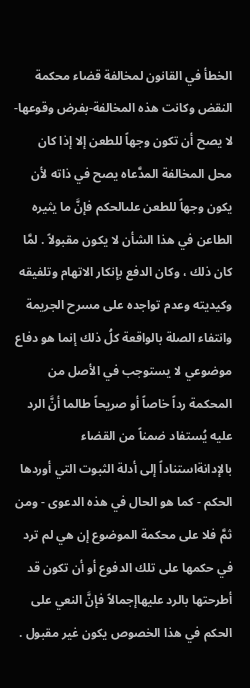الخطأ في القانون لمخالفة قضاء محكمة النقض وكانت هذه المخالفة-بفرض وقوعها-لا يصح أن تكون وجهاً للطعن إلا إذا كان محل المخالفة المدَّعاه يصح في ذاته لأن يكون وجهاً للطعن علىالحكم فإنَّ ما يثيره الطاعن في هذا الشأن لا يكون مقبولاً . لمَّا كان ذلك ، وكان الدفع بإنكار الاتهام وتلفيقه وكيديته وعدم تواجده على مسرح الجريمة وانتفاء الصلة بالواقعة كلُ ذلك إنما هو دفاع موضوعي لا يستوجب في الأصل من المحكمة رداً خاصاً أو صريحاً طالما أنَّ الرد عليه يُستفاد ضمناً من القضاء بالإدانةاستناداً إلى أدلة الثبوت التي أوردها الحكم - كما هو الحال في هذه الدعوى - ومن ثمَّ فلا على محكمة الموضوع إن هي لم ترد في حكمها على تلك الدفوع أو أن تكون قد أطرحتها بالرد عليهاإجمالاً فإنَّ النعي على الحكم في هذا الخصوص يكون غير مقبول .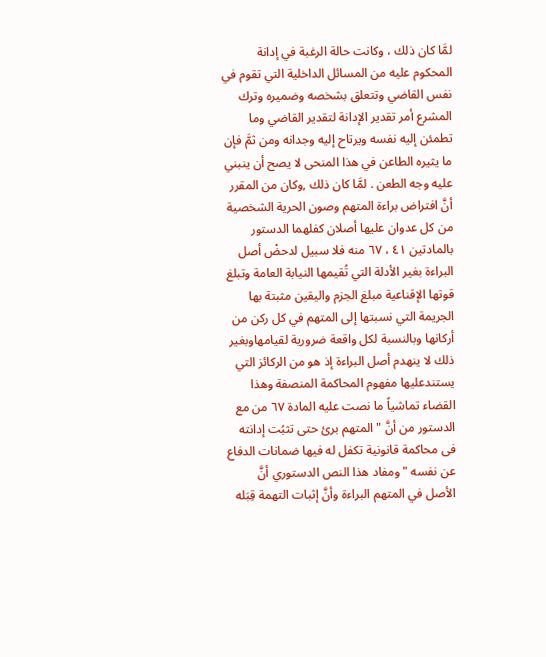لمَّا كان ذلك ، وكانت حالة الرغبة في إدانة المحكوم عليه من المسائل الداخلية التي تقوم في نفس القاضي وتتعلق بشخصه وضميره وترك المشرع أمر تقدير الإدانة لتقدير القاضي وما تطمئن إليه نفسه ويرتاح إليه وجدانه ومن ثمَّ فإن ما يثيره الطاعن في هذا المنحى لا يصح أن ينبني عليه وجه الطعن . لمَّا كان ذلك ,وكان من المقرر أنَّ افتراض براءة المتهم وصون الحرية الشخصية من كل عدوان عليها أصلان كفلهما الدستور بالمادتين ٤١ ، ٦٧ منه فلا سبيل لدحضْ أصل البراءة بغير الأدلة التي تُقيمها النيابة العامة وتبلغ قوتها الإقناعية مبلغ الجزم واليقين مثبتة بها الجريمة التي نسبتها إلى المتهم في كل ركن من أركانها وبالنسبة لكل واقعة ضرورية لقيامهاوبغير ذلك لا ينهدم أصل البراءة إذ هو من الركائز التي يستندعليها مفهوم المحاكمة المنصفة وهذا القضاء تماشياً ما نصت عليه المادة ٦٧ من مع الدستور من أنَّ " المتهم برئ حتى تثبُت إدانته فى محاكمة قانونية تكفل له فيها ضمانات الدفاع عن نفسه " ومفاد هذا النص الدستوري أنَّ الأصل في المتهم البراءة وأنَّ إثبات التهمة قِبَله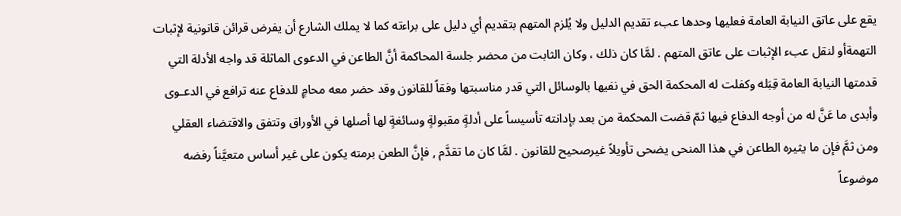يقع على عاتق النيابة العامة فعليها وحدها عبء تقديم الدليل ولا يُلزم المتهم بتقديم أي دليل على براءته كما لا يملك الشارع أن يفرض قرائن قانونية لإثبات التهمةأو لنقل عبء الإثبات على عاتق المتهم . لمَّا كان ذلك ، وكان الثابت من محضر جلسة المحاكمة أنَّ الطاعن في الدعوى الماثلة قد واجه الأدلة التي قدمتها النيابة العامة قِبَله وكفلت له المحكمة الحق في نفيها بالوسائل التي قدر مناسبتها وفقاً للقانون وقد حضر معه محامٍ للدفاع عنه ترافع في الدعـوى وأبدى ما عَنَّ له من أوجه الدفاع فيها ثمّ قضت المحكمة من بعد بإدانته تأسيساً على أدلةٍ مقبولةٍ وسائغةٍ لها أصلها في الأوراق وتتفق والاقتضاء العقلي ومن ثمَّ فإن ما يثيره الطاعن في هذا المنحى يضحى تأويلاً غيرصحيح للقانون . لمَّا كان ما تقدَّم , فإنَّ الطعن برمته يكون على غير أساس متعيَّناً رفضه موضوعاً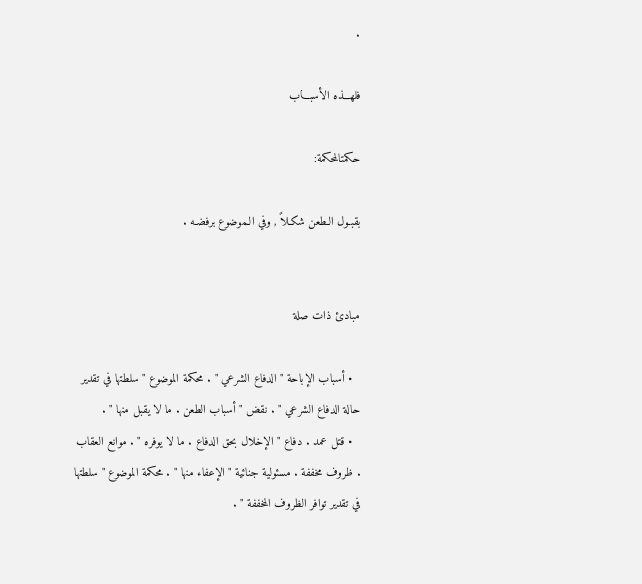.

فلهـــذه الأسبـــاب

حكمتالمحكمة:

بقبـول الـطعن شكـلاً , وفي الـموضوع برفضـه .


مبادئ ذات صلة

  • أسباب الإباحة " الدفاع الشرعي " . محكمة الموضوع " سلطتها في تقدير حالة الدفاع الشرعي " . نقض " أسباب الطعن . ما لا يقبل منها " .
  • قتل عمد . دفاع " الإخلال بحق الدفاع . ما لا يوفره " . موانع العقاب . ظروف مخففة . مسئولية جنائية " الإعفاء منها " . محكمة الموضوع " سلطتها في تقدير توافر الظروف المخففة " .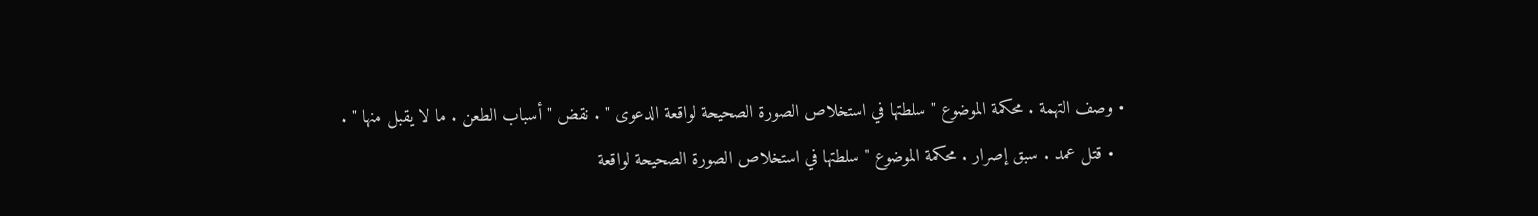• وصف التهمة . محكمة الموضوع " سلطتها في استخلاص الصورة الصحيحة لواقعة الدعوى " . نقض " أسباب الطعن . ما لا يقبل منها " .
  • قتل عمد . سبق إصرار . محكمة الموضوع " سلطتها في استخلاص الصورة الصحيحة لواقعة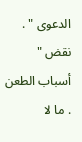الدعوى " . نقض " أسباب الطعن . ما لا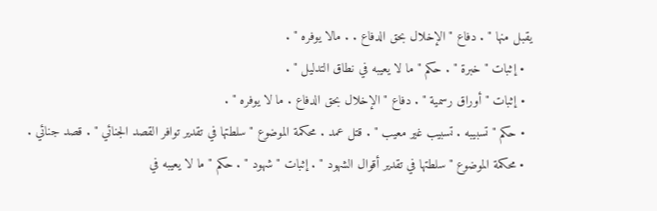يقبل منها " . دفاع " الإخلال بحق الدفاع . . مالا يوفره " .
  • إثبات " خبرة " . حكم " ما لا يعيبه في نطاق التدليل " .
  • إثبات " أوراق رسمية " . دفاع " الإخلال بحق الدفاع . ما لا يوفره " .
  • حكم " تسبيبه . تسبيب غير معيب " . قتل عمد . محكمة الموضوع " سلطتها في تقدير توافر القصد الجنائي " . قصد جنائي .
  • محكمة الموضوع " سلطتها في تقدير أقوال الشهود " . إثبات " شهود " . حكم " ما لا يعيبه في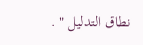نطاق التدليل " .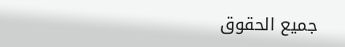جميع الحقوق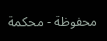محفوظة - محكمة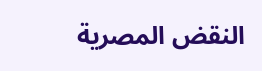النقض المصرية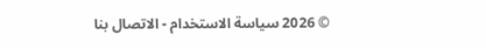© 2026 سياسة الاستخدام - الاتصال بنا